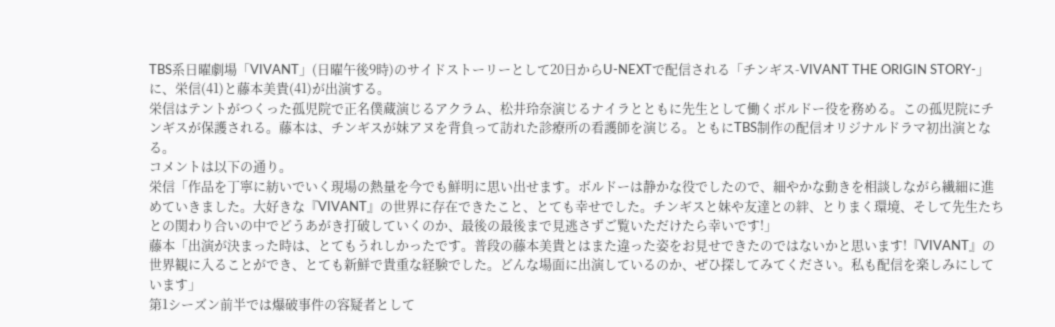TBS系日曜劇場「VIVANT」(日曜午後9時)のサイドストーリーとして20日からU-NEXTで配信される「チンギス-VIVANT THE ORIGIN STORY-」に、栄信(41)と藤本美貴(41)が出演する。
栄信はテントがつくった孤児院で正名僕蔵演じるアクラム、松井玲奈演じるナイラとともに先生として働くボルドー役を務める。この孤児院にチンギスが保護される。藤本は、チンギスが妹アヌを背負って訪れた診療所の看護師を演じる。ともにTBS制作の配信オリジナルドラマ初出演となる。
コメントは以下の通り。
栄信「作品を丁寧に紡いでいく現場の熱量を今でも鮮明に思い出せます。ボルドーは静かな役でしたので、細やかな動きを相談しながら繊細に進めていきました。大好きな『VIVANT』の世界に存在できたこと、とても幸せでした。チンギスと妹や友達との絆、とりまく環境、そして先生たちとの関わり合いの中でどうあがき打破していくのか、最後の最後まで見逃さずご覧いただけたら幸いです!」
藤本「出演が決まった時は、とてもうれしかったです。普段の藤本美貴とはまた違った姿をお見せできたのではないかと思います!『VIVANT』の世界観に入ることができ、とても新鮮で貴重な経験でした。どんな場面に出演しているのか、ぜひ探してみてください。私も配信を楽しみにしています」
第1シーズン前半では爆破事件の容疑者として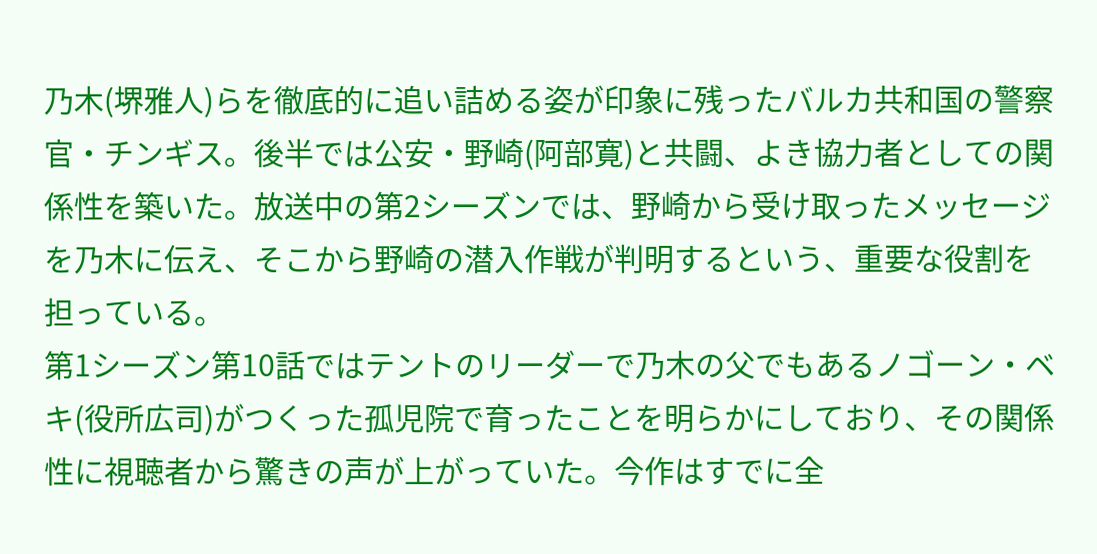乃木(堺雅人)らを徹底的に追い詰める姿が印象に残ったバルカ共和国の警察官・チンギス。後半では公安・野崎(阿部寛)と共闘、よき協力者としての関係性を築いた。放送中の第2シーズンでは、野崎から受け取ったメッセージを乃木に伝え、そこから野崎の潜入作戦が判明するという、重要な役割を担っている。
第1シーズン第10話ではテントのリーダーで乃木の父でもあるノゴーン・ベキ(役所広司)がつくった孤児院で育ったことを明らかにしており、その関係性に視聴者から驚きの声が上がっていた。今作はすでに全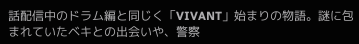話配信中のドラム編と同じく「VIVANT」始まりの物語。謎に包まれていたベキとの出会いや、警察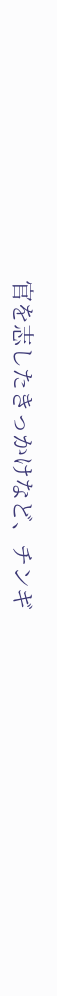官を志したきっかけなど、チンギ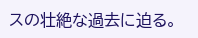スの壮絶な過去に迫る。